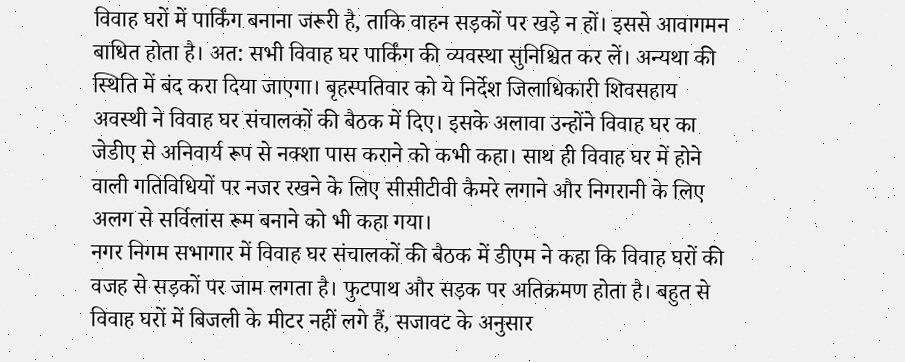विवाह घरों में पार्किंग बनाना जरूरी है, ताकि वाहन सड़कों पर खड़े न हों। इससे आवागमन बाधित होता है। अत: सभी विवाह घर पार्किंग की व्यवस्था सुनिश्चित कर लें। अन्यथा की स्थिति में बंद करा दिया जाएगा। बृहस्पतिवार को ये निर्देश जिलाधिकारी शिवसहाय अवस्थी ने विवाह घर संचालकों की बैठक में दिए। इसके अलावा उन्होंने विवाह घर का जेडीए से अनिवार्य रूप से नक्शा पास कराने को कभी कहा। साथ ही विवाह घर में होने वाली गतिविधियों पर नजर रखने के लिए सीसीटीवी कैमरे लगाने और निगरानी के लिए अलग से सर्विलांस रूम बनाने को भी कहा गया।
नगर निगम सभागार में विवाह घर संचालकों की बैठक में डीएम ने कहा कि विवाह घरों की वजह से सड़कों पर जाम लगता है। फुटपाथ और सड़क पर अतिक्रमण होता है। बहुत से विवाह घरों में बिजली के मीटर नहीं लगे हैं, सजावट के अनुसार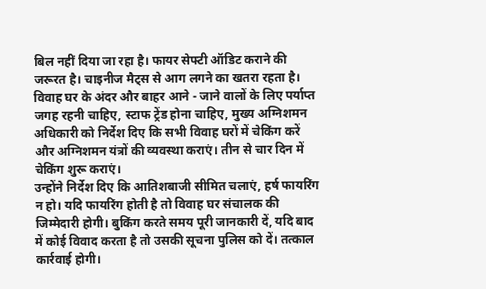बिल नहीं दिया जा रहा है। फायर सेफ्टी ऑडिट कराने की जरूरत है। चाइनीज मैट्स से आग लगने का खतरा रहता है। विवाह घर के अंदर और बाहर आने - जाने वालों के लिए पर्याप्त जगह रहनी चाहिए, स्टाफ ट्रेंड होना चाहिए, मुख्य अग्निशमन अधिकारी को निर्देश दिए कि सभी विवाह घरों में चेकिंग करें और अग्निशमन यंत्रों की व्यवस्था कराएं। तीन से चार दिन में चेकिंग शुरू कराएं।
उन्होंने निर्देश दिए कि आतिशबाजी सीमित चलाएं, हर्ष फायरिंग न हो। यदि फायरिंग होती है तो विवाह घर संचालक की जिम्मेदारी होगी। बुकिंग करते समय पूरी जानकारी दें, यदि बाद में कोई विवाद करता है तो उसकी सूचना पुलिस को दें। तत्काल कार्रवाई होगी।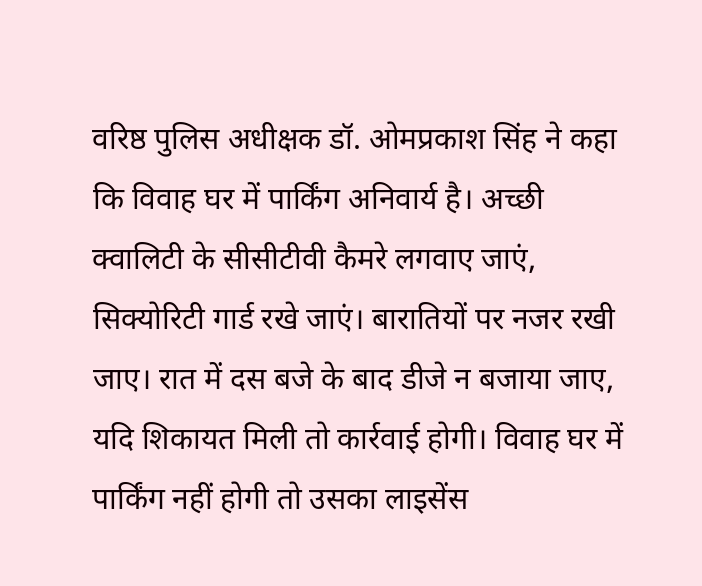वरिष्ठ पुलिस अधीक्षक डॉ. ओमप्रकाश सिंह ने कहा कि विवाह घर में पार्किंग अनिवार्य है। अच्छी क्वालिटी के सीसीटीवी कैमरे लगवाए जाएं, सिक्योरिटी गार्ड रखे जाएं। बारातियों पर नजर रखी जाए। रात में दस बजे के बाद डीजे न बजाया जाए, यदि शिकायत मिली तो कार्रवाई होगी। विवाह घर में पार्किंग नहीं होगी तो उसका लाइसेंस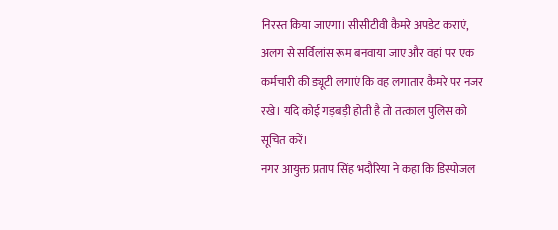निरस्त किया जाएगा। सीसीटीवी कैमरे अपडेट कराएं, अलग से सर्विलांस रूम बनवाया जाए और वहां पर एक कर्मचारी की ड्यूटी लगाएं कि वह लगातार कैमरे पर नजर रखे। यदि कोई गड़बड़ी होती है तो तत्काल पुलिस को सूचित करें।
नगर आयुक्त प्रताप सिंह भदौरिया ने कहा कि डिस्पोजल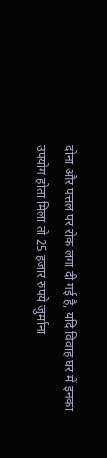दोना और पत्तल पर रोक लगा दी गई है, यदि विवाह घर में इनका उपयोग होता मिला तो 25 हजार रुपये जुर्माना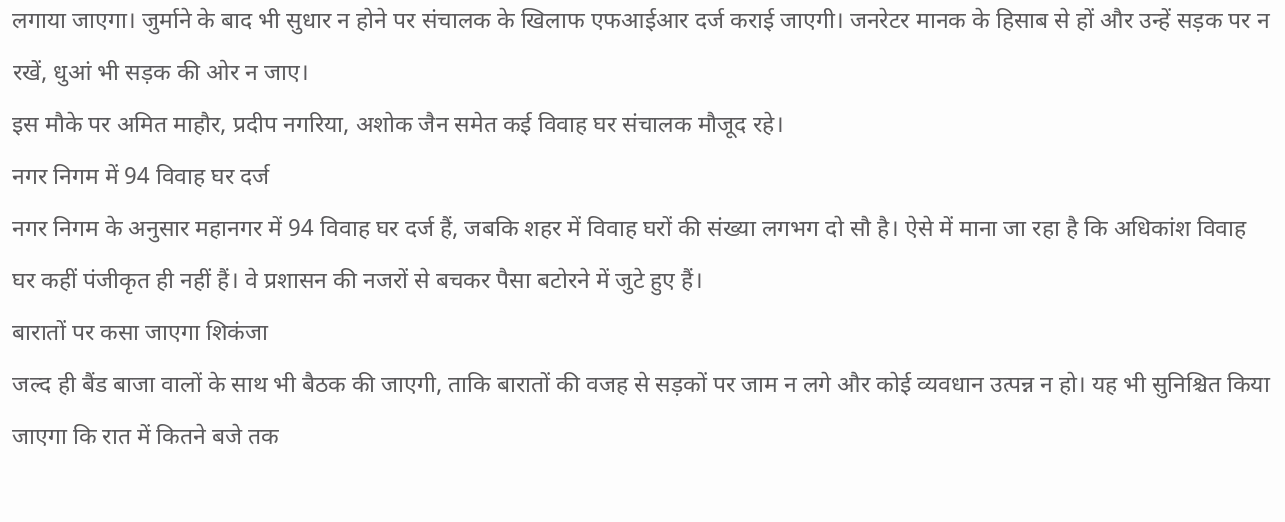लगाया जाएगा। जुर्माने के बाद भी सुधार न होने पर संचालक के खिलाफ एफआईआर दर्ज कराई जाएगी। जनरेटर मानक के हिसाब से हों और उन्हें सड़क पर न रखें, धुआं भी सड़क की ओर न जाए।
इस मौके पर अमित माहौर, प्रदीप नगरिया, अशोक जैन समेत कई विवाह घर संचालक मौजूद रहे।
नगर निगम में 94 विवाह घर दर्ज
नगर निगम के अनुसार महानगर में 94 विवाह घर दर्ज हैं, जबकि शहर में विवाह घरों की संख्या लगभग दो सौ है। ऐसे में माना जा रहा है कि अधिकांश विवाह घर कहीं पंजीकृत ही नहीं हैं। वे प्रशासन की नजरों से बचकर पैसा बटोरने में जुटे हुए हैं।
बारातों पर कसा जाएगा शिकंजा
जल्द ही बैंड बाजा वालों के साथ भी बैठक की जाएगी, ताकि बारातों की वजह से सड़कों पर जाम न लगे और कोई व्यवधान उत्पन्न न हो। यह भी सुनिश्चित किया जाएगा कि रात में कितने बजे तक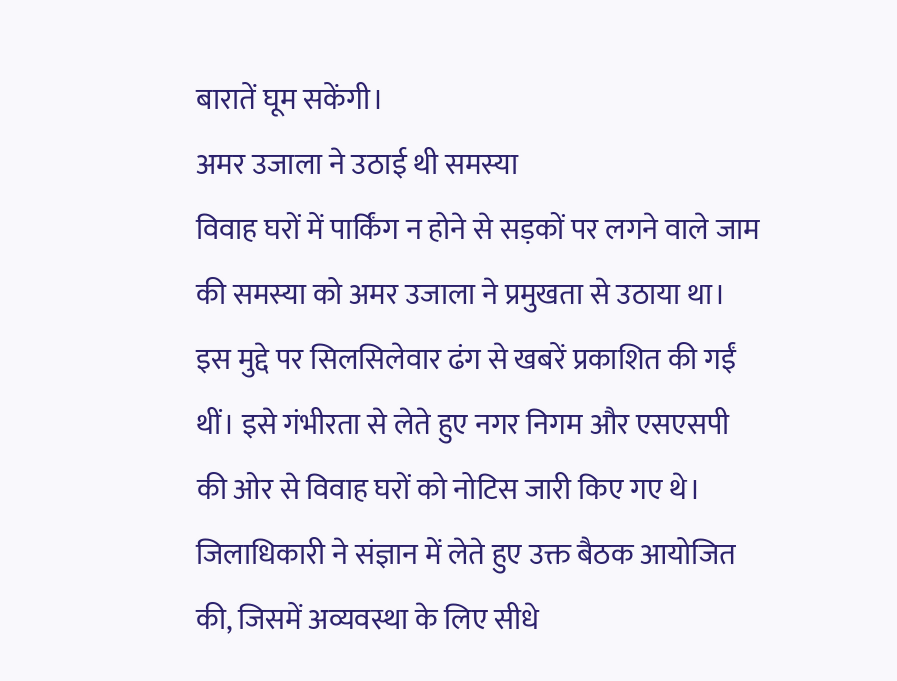बारातें घूम सकेंगी।
अमर उजाला ने उठाई थी समस्या
विवाह घरों में पार्किंग न होने से सड़कों पर लगने वाले जाम की समस्या को अमर उजाला ने प्रमुखता से उठाया था। इस मुद्दे पर सिलसिलेवार ढंग से खबरें प्रकाशित की गईं थीं। इसे गंभीरता से लेते हुए नगर निगम और एसएसपी की ओर से विवाह घरों को नोटिस जारी किए गए थे। जिलाधिकारी ने संज्ञान में लेते हुए उक्त बैठक आयोजित की, जिसमें अव्यवस्था के लिए सीधे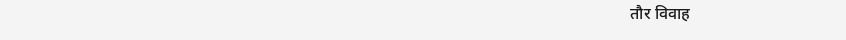तौर विवाह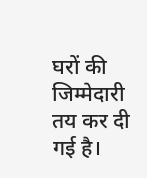घरों की जिम्मेदारी तय कर दी गई है।